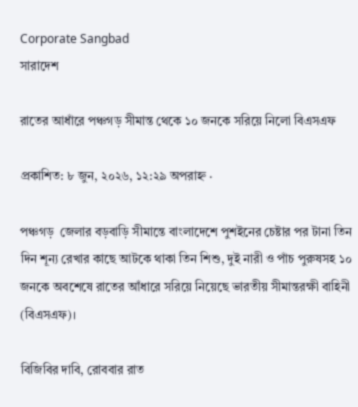Corporate Sangbad
সারাদেশ

রাতের আধাঁরে পঞ্চগড় সীমান্ত থেকে ১০ জনকে সরিয়ে নিলো বিএসএফ

প্রকাশিত: ৮ জুন, ২০২৬, ১২:২৯ অপরাহ্ন ·

পঞ্চগড়  জেলার বড়বাড়ি সীমান্তে বাংলাদেশে পুশইনের চেষ্টার পর টানা তিন দিন শূন্য রেখার কাছে আটকে থাকা তিন শিশু, দুই নারী ও পাঁচ পুরুষসহ ১০ জনকে অবশেষে রাতের আঁধারে সরিয়ে নিয়েছে ভারতীয় সীমান্তরক্ষী বাহিনী (বিএসএফ)।

বিজিবির দাবি, রোববার রাত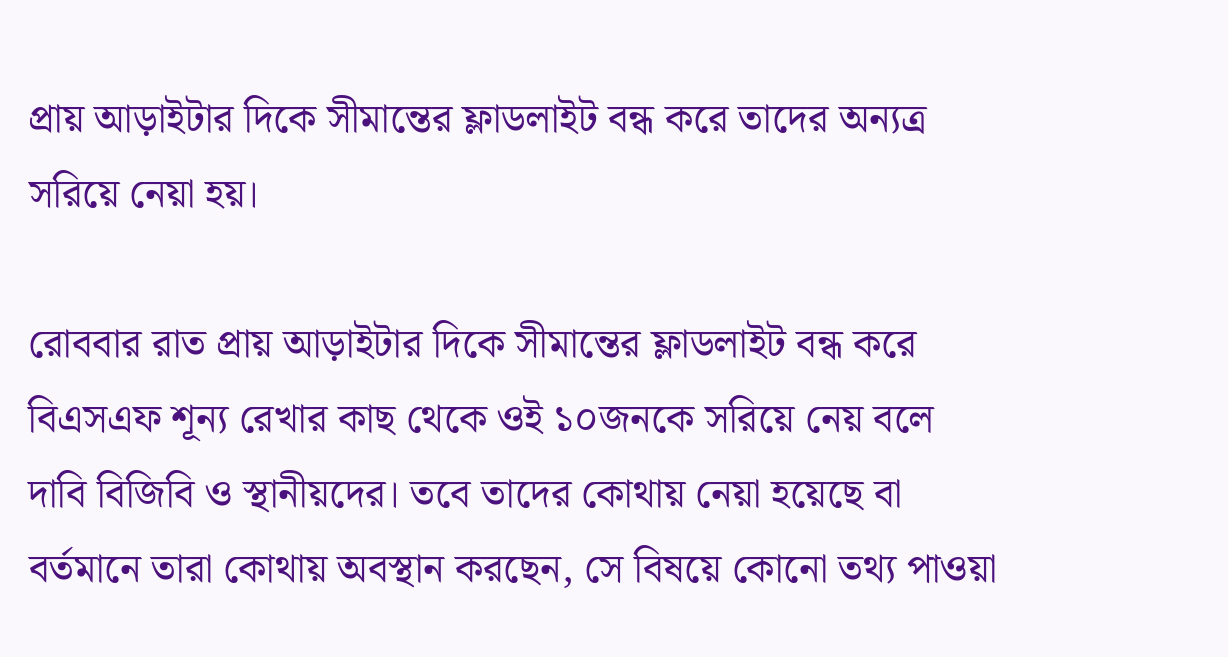প্রায় আড়াইটার দিকে সীমান্তের ফ্লাডলাইট বন্ধ করে তাদের অন্যত্র সরিয়ে নেয়া হয়।

রোববার রাত প্রায় আড়াইটার দিকে সীমান্তের ফ্লাডলাইট বন্ধ করে বিএসএফ শূন্য রেখার কাছ থেকে ওই ১০জনকে সরিয়ে নেয় বলে দাবি বিজিবি ও স্থানীয়দের। তবে তাদের কোথায় নেয়া হয়েছে বা বর্তমানে তারা কোথায় অবস্থান করছেন, সে বিষয়ে কোনো তথ্য পাওয়া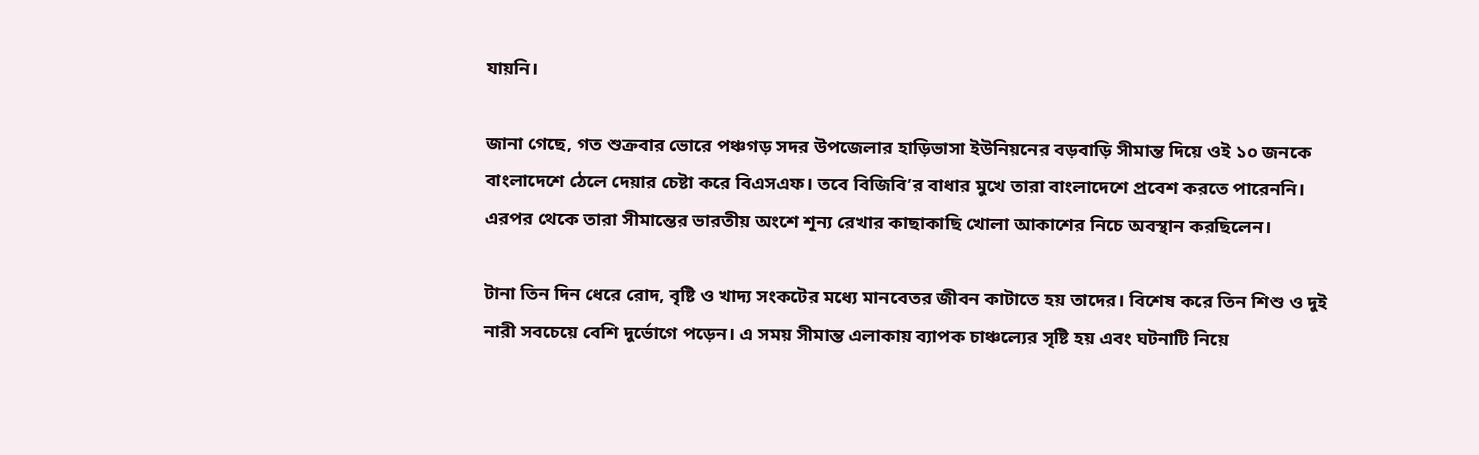যায়নি।

জানা গেছে, গত শুক্রবার ভোরে পঞ্চগড় সদর উপজেলার হাড়িভাসা ইউনিয়নের বড়বাড়ি সীমান্ত দিয়ে ওই ১০ জনকে বাংলাদেশে ঠেলে দেয়ার চেষ্টা করে বিএসএফ। তবে বিজিবি’র বাধার মুখে তারা বাংলাদেশে প্রবেশ করতে পারেননি। এরপর থেকে তারা সীমান্তের ভারতীয় অংশে শূন্য রেখার কাছাকাছি খোলা আকাশের নিচে অবস্থান করছিলেন।

টানা তিন দিন ধেরে রোদ, বৃষ্টি ও খাদ্য সংকটের মধ্যে মানবেতর জীবন কাটাতে হয় তাদের। বিশেষ করে তিন শিশু ও দুই নারী সবচেয়ে বেশি দুর্ভোগে পড়েন। এ সময় সীমান্ত এলাকায় ব্যাপক চাঞ্চল্যের সৃষ্টি হয় এবং ঘটনাটি নিয়ে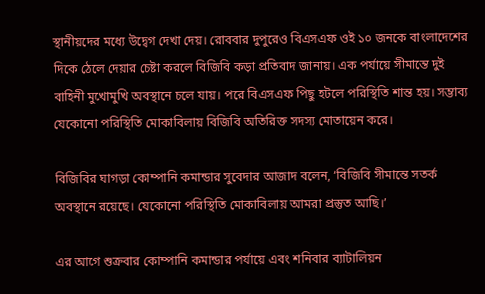স্থানীয়দের মধ্যে উদ্বেগ দেখা দেয়। রোববার দুপুরেও বিএসএফ ওই ১০ জনকে বাংলাদেশের দিকে ঠেলে দেয়ার চেষ্টা করলে বিজিবি কড়া প্রতিবাদ জানায়। এক পর্যায়ে সীমান্তে দুই বাহিনী মুখোমুখি অবস্থানে চলে যায়। পরে বিএসএফ পিছু হটলে পরিস্থিতি শান্ত হয়। সম্ভাব্য যেকোনো পরিস্থিতি মোকাবিলায় বিজিবি অতিরিক্ত সদস্য মোতায়েন করে।

বিজিবির ঘাগড়া কোম্পানি কমান্ডার সুবেদার আজাদ বলেন, ‘বিজিবি সীমান্তে সতর্ক অবস্থানে রয়েছে। যেকোনো পরিস্থিতি মোকাবিলায় আমরা প্রস্তুত আছি।’

এর আগে শুক্রবার কোম্পানি কমান্ডার পর্যায়ে এবং শনিবার ব্যাটালিয়ন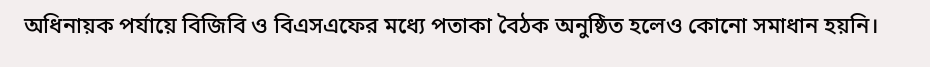অধিনায়ক পর্যায়ে বিজিবি ও বিএসএফের মধ্যে পতাকা বৈঠক অনুষ্ঠিত হলেও কোনো সমাধান হয়নি।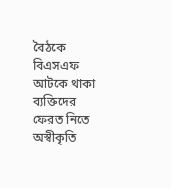বৈঠকে বিএসএফ আটকে থাকা ব্যক্তিদের ফেরত নিতে অস্বীকৃতি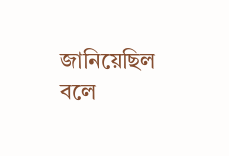জানিয়েছিল বলে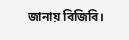জানায় বিজিবি।